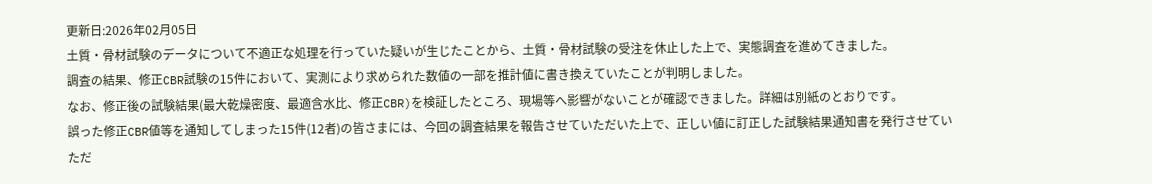更新日:2026年02月05日
土質・骨材試験のデータについて不適正な処理を行っていた疑いが生じたことから、土質・骨材試験の受注を休止した上で、実態調査を進めてきました。
調査の結果、修正CBR試験の15件において、実測により求められた数値の一部を推計値に書き換えていたことが判明しました。
なお、修正後の試験結果(最大乾燥密度、最適含水比、修正CBR)を検証したところ、現場等へ影響がないことが確認できました。詳細は別紙のとおりです。
誤った修正CBR値等を通知してしまった15件(12者)の皆さまには、今回の調査結果を報告させていただいた上で、正しい値に訂正した試験結果通知書を発行させていただ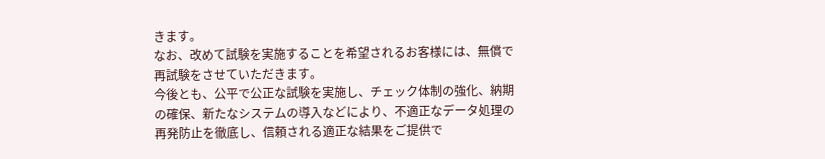きます。
なお、改めて試験を実施することを希望されるお客様には、無償で再試験をさせていただきます。
今後とも、公平で公正な試験を実施し、チェック体制の強化、納期の確保、新たなシステムの導入などにより、不適正なデータ処理の再発防止を徹底し、信頼される適正な結果をご提供で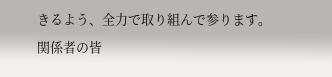きるよう、全力で取り組んで参ります。
関係者の皆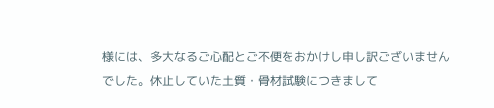様には、多大なるご心配とご不便をおかけし申し訳ございませんでした。休止していた土質・骨材試験につきまして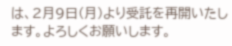は、2月9日(月)より受託を再開いたします。よろしくお願いします。